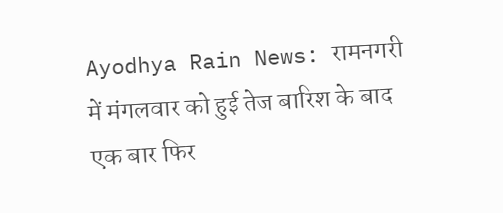Ayodhya Rain News: रामनगरी में मंगलवार को हुई तेज बारिश के बाद एक बार फिर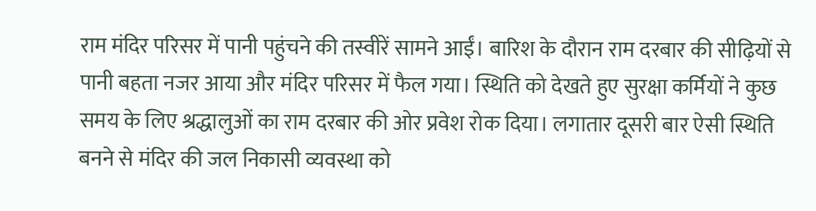राम मंदिर परिसर में पानी पहुंचने की तस्वीरें सामने आईं। बारिश के दौरान राम दरबार की सीढ़ियों से पानी बहता नजर आया और मंदिर परिसर में फैल गया। स्थिति को देखते हुए सुरक्षा कर्मियों ने कुछ समय के लिए श्रद्धालुओं का राम दरबार की ओर प्रवेश रोक दिया। लगातार दूसरी बार ऐसी स्थिति बनने से मंदिर की जल निकासी व्यवस्था को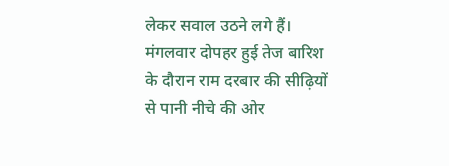लेकर सवाल उठने लगे हैं।
मंगलवार दोपहर हुई तेज बारिश के दौरान राम दरबार की सीढ़ियों से पानी नीचे की ओर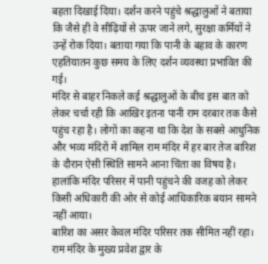बहता दिखाई दिया। दर्शन करने पहुंचे श्रद्धालुओं ने बताया कि जैसे ही वे सीढ़ियों से ऊपर जाने लगे, सुरक्षा कर्मियों ने उन्हें रोक दिया। बताया गया कि पानी के बहाव के कारण एहतियातन कुछ समय के लिए दर्शन व्यवस्था प्रभावित की गई।
मंदिर से बाहर निकले कई श्रद्धालुओं के बीच इस बात को लेकर चर्चा रही कि आखिर इतना पानी राम दरबार तक कैसे पहुंच रहा है। लोगों का कहना था कि देश के सबसे आधुनिक और भव्य मंदिरों में शामिल राम मंदिर में हर बार तेज बारिश के दौरान ऐसी स्थिति सामने आना चिंता का विषय है। हालांकि मंदिर परिसर में पानी पहुंचने की वजह को लेकर किसी अधिकारी की ओर से कोई आधिकारिक बयान सामने नहीं आया।
बारिश का असर केवल मंदिर परिसर तक सीमित नहीं रहा। राम मंदिर के मुख्य प्रवेश द्वार के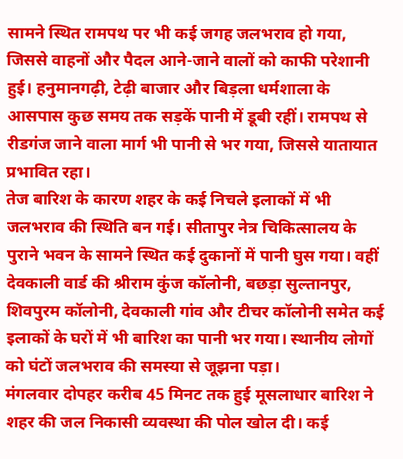सामने स्थित रामपथ पर भी कई जगह जलभराव हो गया, जिससे वाहनों और पैदल आने-जाने वालों को काफी परेशानी हुई। हनुमानगढ़ी, टेढ़ी बाजार और बिड़ला धर्मशाला के आसपास कुछ समय तक सड़कें पानी में डूबी रहीं। रामपथ से रीडगंज जाने वाला मार्ग भी पानी से भर गया, जिससे यातायात प्रभावित रहा।
तेज बारिश के कारण शहर के कई निचले इलाकों में भी जलभराव की स्थिति बन गई। सीतापुर नेत्र चिकित्सालय के पुराने भवन के सामने स्थित कई दुकानों में पानी घुस गया। वहीं देवकाली वार्ड की श्रीराम कुंज कॉलोनी, बछड़ा सुल्तानपुर, शिवपुरम कॉलोनी, देवकाली गांव और टीचर कॉलोनी समेत कई इलाकों के घरों में भी बारिश का पानी भर गया। स्थानीय लोगों को घंटों जलभराव की समस्या से जूझना पड़ा।
मंगलवार दोपहर करीब 45 मिनट तक हुई मूसलाधार बारिश ने शहर की जल निकासी व्यवस्था की पोल खोल दी। कई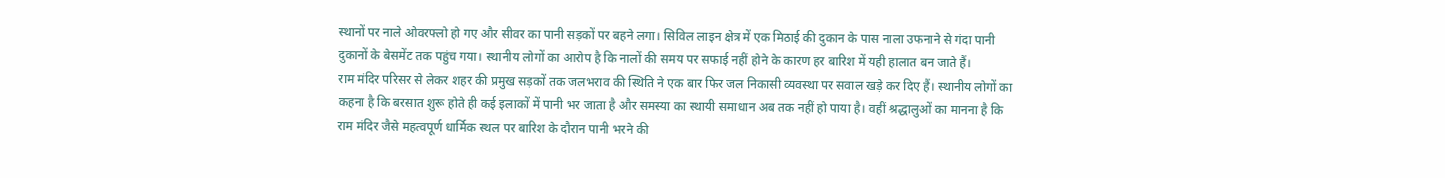स्थानों पर नाले ओवरफ्लो हो गए और सीवर का पानी सड़कों पर बहने लगा। सिविल लाइन क्षेत्र में एक मिठाई की दुकान के पास नाला उफनाने से गंदा पानी दुकानों के बेसमेंट तक पहुंच गया। स्थानीय लोगों का आरोप है कि नालों की समय पर सफाई नहीं होने के कारण हर बारिश में यही हालात बन जाते हैं।
राम मंदिर परिसर से लेकर शहर की प्रमुख सड़कों तक जलभराव की स्थिति ने एक बार फिर जल निकासी व्यवस्था पर सवाल खड़े कर दिए हैं। स्थानीय लोगों का कहना है कि बरसात शुरू होते ही कई इलाकों में पानी भर जाता है और समस्या का स्थायी समाधान अब तक नहीं हो पाया है। वहीं श्रद्धालुओं का मानना है कि राम मंदिर जैसे महत्वपूर्ण धार्मिक स्थल पर बारिश के दौरान पानी भरने की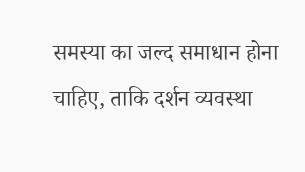समस्या का जल्द समाधान होना चाहिए, ताकि दर्शन व्यवस्था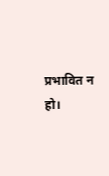प्रभावित न हो।